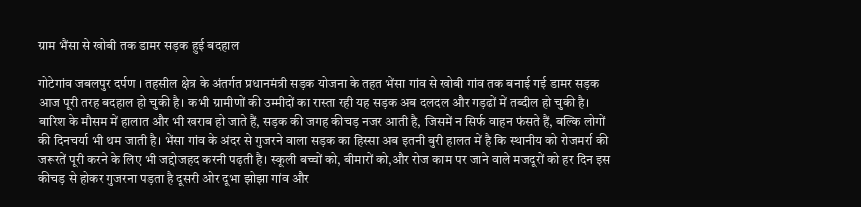ग्राम भैंसा से खोबी तक डामर सड़क हुई बदहाल

गोटेगांव जबलपुर दर्पण । तहसील क्षेत्र के अंतर्गत प्रधानमंत्री सड़क योजना के तहत भेंसा गांव से खोबी गांव तक बनाई गई डामर सड़क आज पूरी तरह बदहाल हो चुकी है। कभी ग्रामीणों की उम्मीदों का रास्ता रही यह सड़क अब दलदल और गड़ढों में तब्दील हो चुकी है। बारिश के मौसम में हालात और भी खराब हो जाते हैं, सड़क की जगह कीचड़ नजर आती है, जिसमें न सिर्फ वाहन फंसते हैं, बल्कि लोगों की दिनचर्या भी थम जाती है। भेंसा गांव के अंदर से गुजरने वाला सड़क का हिस्सा अब इतनी बुरी हालत में है कि स्थानीय को रोजमर्रा की जरूरतें पूरी करने के लिए भी जद्दोजहद करनी पढ़ती है। स्कूली बच्चों को, बीमारों को,और रोज काम पर जाने वाले मजदूरों को हर दिन इस कीचड़ से होकर गुजरना पड़ता है दूसरी ओर दूभा झोझा गांव और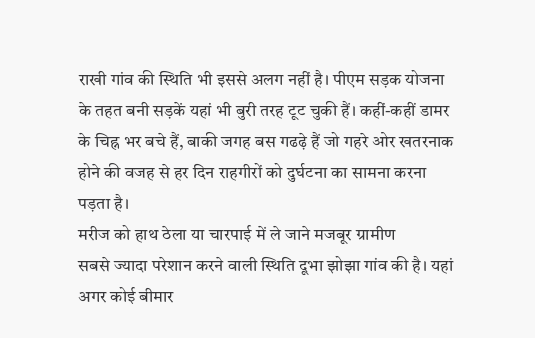राखी गांव की स्थिति भी इससे अलग नहीं है। पीएम सड़क योजना के तहत बनी सड़कें यहां भी बुरी तरह टूट चुकी हैं। कहीं-कहीं डामर के चिह्न भर बचे हैं, बाकी जगह बस गढढ़े हैं जो गहरे ओर खतरनाक होने की वजह से हर दिन राहगीरों को दुर्घटना का सामना करना पड़ता है।
मरीज को हाथ ठेला या चारपाई में ले जाने मजबूर ग्रामीण
सबसे ज्यादा परेशान करने वाली स्थिति दूभा झोझा गांव की है। यहां अगर कोई बीमार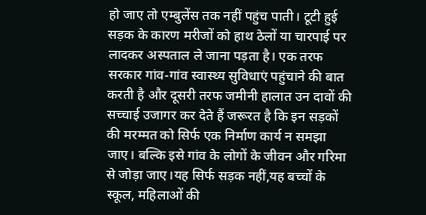हो जाए तो एम्बुलेंस तक नहीं पहुंच पाती। टूटी हुई सड़क के कारण मरीजों को हाथ ठेलों या चारपाई पर लादकर अस्पताल ले जाना पड़ता है। एक तरफ सरकार गांव-गांव स्वास्थ्य सुविधाएं पहुंचाने की बात करती है और दूसरी तरफ जमीनी हालात उन दावों की सच्चाई उजागर कर देते हैं जरूरत है कि इन सड़कों की मरम्मत को सिर्फ एक निर्माण कार्य न समझा जाए। बल्कि इसे गांव के लोगों के जीवन और गरिमा से जोड़ा जाए।यह सिर्फ सड़क नहीं,यह बच्चों के स्कूल, महिलाओं की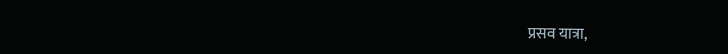प्रसव यात्रा,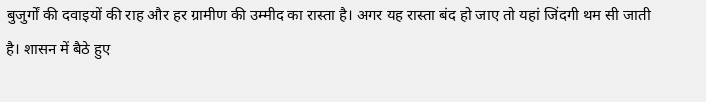बुजुर्गों की दवाइयों की राह और हर ग्रामीण की उम्मीद का रास्ता है। अगर यह रास्ता बंद हो जाए तो यहां जिंदगी थम सी जाती है। शासन में बैठे हुए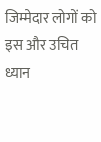जिम्मेदार लोगों को इस और उचित ध्यान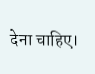देना चाहिए।